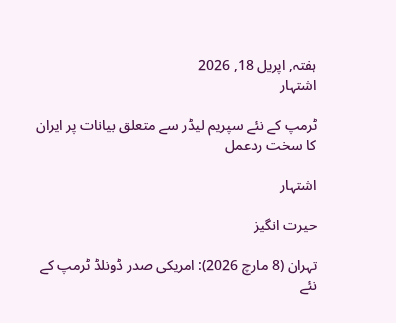ہفتہ, اپریل 18, 2026
اشتہار

ٹرمپ کے نئے سپریم لیڈر سے متعلق بیانات پر ایران کا سخت ردعمل

اشتہار

حیرت انگیز

تہران (8 مارچ 2026): امریکی صدر ڈونلڈ ٹرمپ کے نئے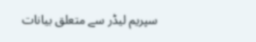سپریم لیڈر سے متعلق بیانات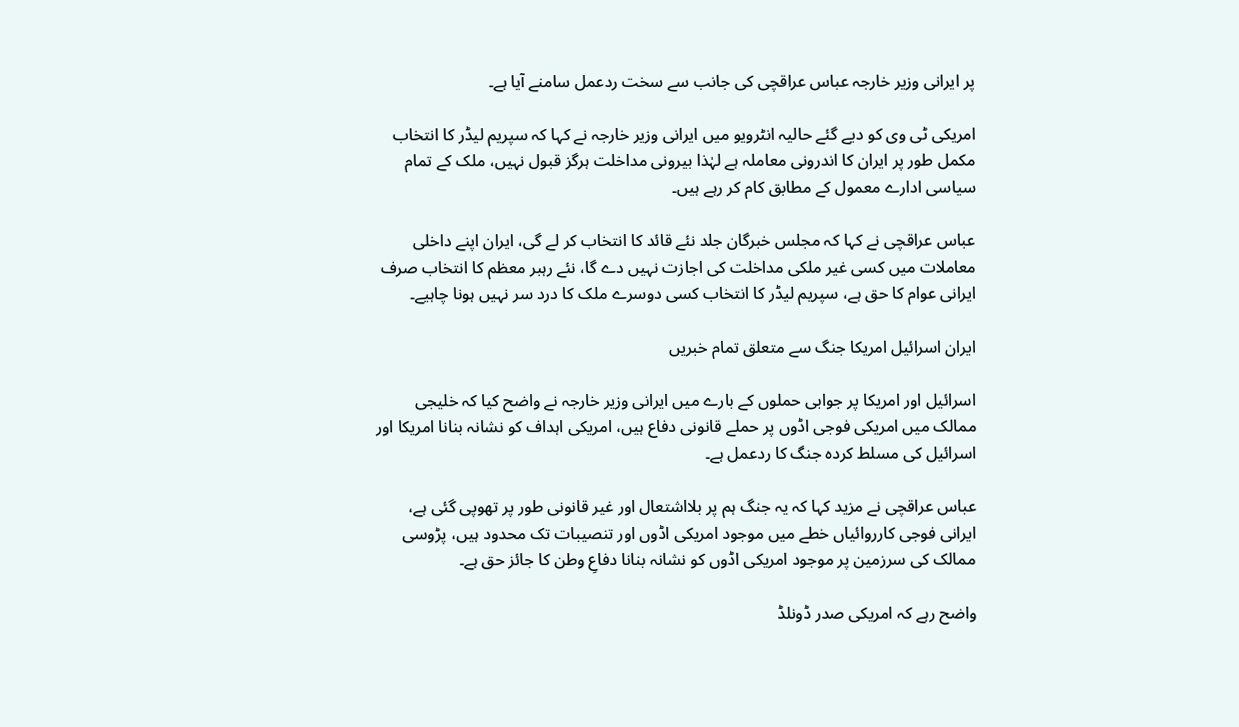پر ایرانی وزیر خارجہ عباس عراقچی کی جانب سے سخت ردعمل سامنے آیا ہے۔

امریکی ٹی وی کو دیے گئے حالیہ انٹرویو میں ایرانی وزیر خارجہ نے کہا کہ سپریم لیڈر کا انتخاب مکمل طور پر ایران کا اندرونی معاملہ ہے لہٰذا بیرونی مداخلت ہرگز قبول نہیں، ملک کے تمام سیاسی ادارے معمول کے مطابق کام کر رہے ہیں۔

عباس عراقچی نے کہا کہ مجلس خبرگان جلد نئے قائد کا انتخاب کر لے گی، ایران اپنے داخلی معاملات میں کسی غیر ملکی مداخلت کی اجازت نہیں دے گا، نئے رہبر معظم کا انتخاب صرف ایرانی عوام کا حق ہے، سپریم لیڈر کا انتخاب کسی دوسرے ملک کا درد سر نہیں ہونا چاہیے۔

ایران اسرائیل امریکا جنگ سے متعلق تمام خبریں

اسرائیل اور امریکا پر جوابی حملوں کے بارے میں ایرانی وزیر خارجہ نے واضح کیا کہ خلیجی ممالک میں امریکی فوجی اڈوں پر حملے قانونی دفاع ہیں، امریکی اہداف کو نشانہ بنانا امریکا اور اسرائیل کی مسلط کردہ جنگ کا ردعمل ہے۔

عباس عراقچی نے مزید کہا کہ یہ جنگ ہم پر بلااشتعال اور غیر قانونی طور پر تھوپی گئی ہے، ایرانی فوجی کارروائیاں خطے میں موجود امریکی اڈوں اور تنصیبات تک محدود ہیں، پڑوسی ممالک کی سرزمین پر موجود امریکی اڈوں کو نشانہ بنانا دفاعِ وطن کا جائز حق ہے۔

واضح رہے کہ امریکی صدر ڈونلڈ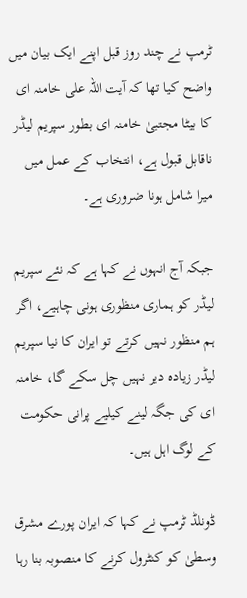ٹرمپ نے چند روز قبل اپنے ایک بیان میں واضح کیا تھا کہ آیت اللہ علی خامنہ ای کا بیٹا مجتبیٰ خامنہ ای بطور سپریم لیڈر ناقابل قبول ہے، انتخاب کے عمل میں میرا شامل ہونا ضروری ہے۔

جبکہ آج انہوں نے کہا ہے کہ نئے سپریم لیڈر کو ہماری منظوری ہونی چاہیے، اگر ہم منظور نہیں کرتے تو ایران کا نیا سپریم لیڈر زیادہ دیر نہیں چل سکے گا، خامنہ ای کی جگہ لینے کیلیے پرانی حکومت کے لوگ اہل ہیں۔

ڈونلڈ ٹرمپ نے کہا کہ ایران پورے مشرق وسطیٰ کو کنٹرول کرنے کا منصوبہ بنا رہا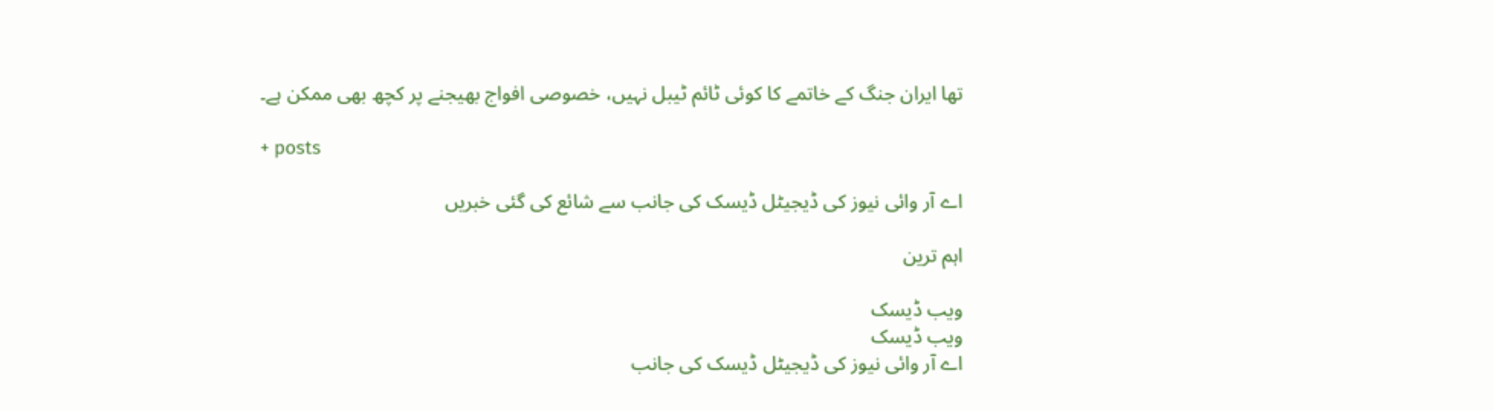تھا ایران جنگ کے خاتمے کا کوئی ٹائم ٹیبل نہیں، خصوصی افواج بھیجنے پر کچھ بھی ممکن ہے۔

+ posts

اے آر وائی نیوز کی ڈیجیٹل ڈیسک کی جانب سے شائع کی گئی خبریں

اہم ترین

ویب ڈیسک
ویب ڈیسک
اے آر وائی نیوز کی ڈیجیٹل ڈیسک کی جانب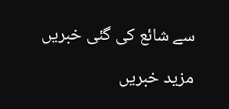سے شائع کی گئی خبریں

مزید خبریں